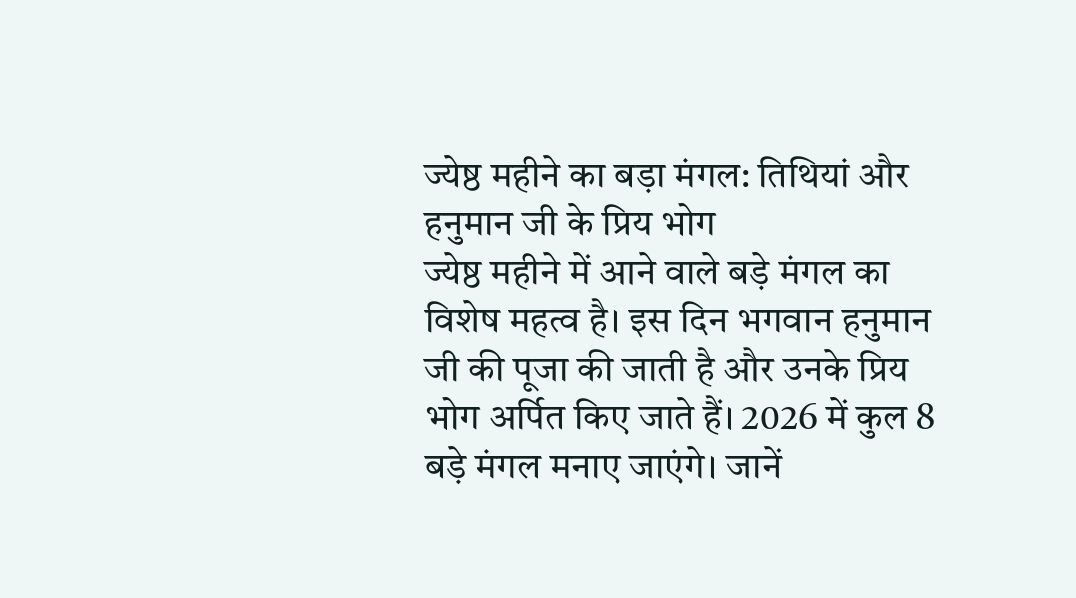ज्येष्ठ महीने का बड़ा मंगल: तिथियां और हनुमान जी के प्रिय भोग
ज्येष्ठ महीने में आने वाले बड़े मंगल का विशेष महत्व है। इस दिन भगवान हनुमान जी की पूजा की जाती है और उनके प्रिय भोग अर्पित किए जाते हैं। 2026 में कुल 8 बड़े मंगल मनाए जाएंगे। जानें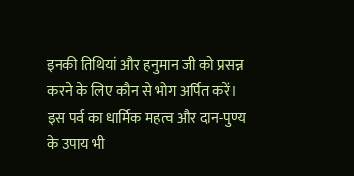इनकी तिथियां और हनुमान जी को प्रसन्न करने के लिए कौन से भोग अर्पित करें। इस पर्व का धार्मिक महत्व और दान-पुण्य के उपाय भी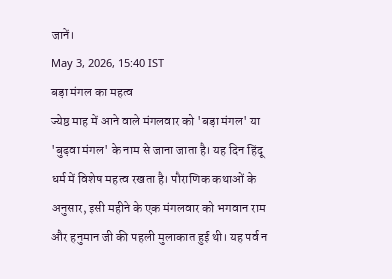जानें।
May 3, 2026, 15:40 IST
बड़ा मंगल का महत्व
ज्येष्ठ माह में आने वाले मंगलवार को 'बड़ा मंगल' या 'बुढ़वा मंगल' के नाम से जाना जाता है। यह दिन हिंदू धर्म में विशेष महत्व रखता है। पौराणिक कथाओं के अनुसार, इसी महीने के एक मंगलवार को भगवान राम और हनुमान जी की पहली मुलाकात हुई थी। यह पर्व न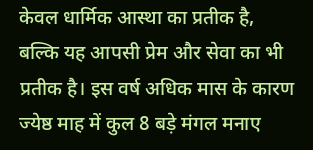केवल धार्मिक आस्था का प्रतीक है, बल्कि यह आपसी प्रेम और सेवा का भी प्रतीक है। इस वर्ष अधिक मास के कारण ज्येष्ठ माह में कुल 8 बड़े मंगल मनाए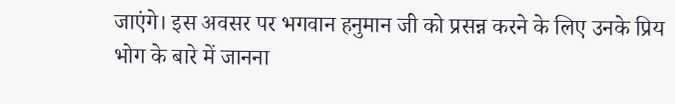जाएंगे। इस अवसर पर भगवान हनुमान जी को प्रसन्न करने के लिए उनके प्रिय भोग के बारे में जानना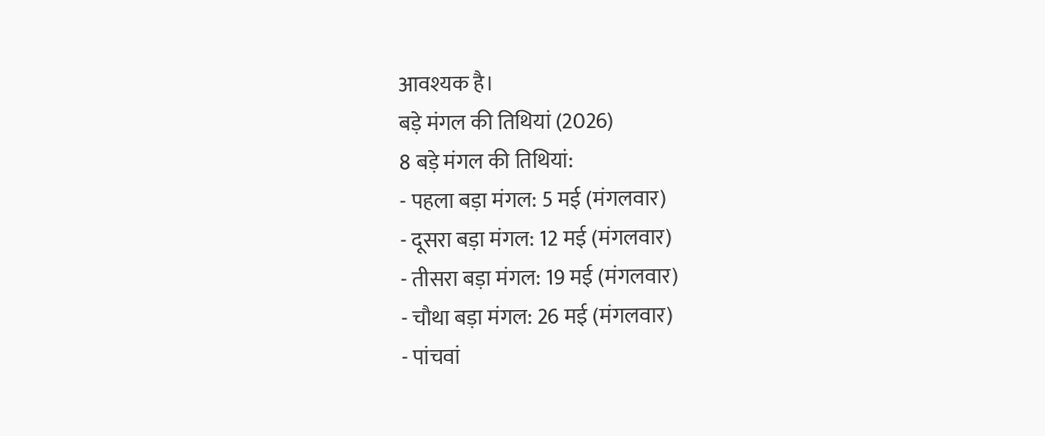आवश्यक है।
बड़े मंगल की तिथियां (2026)
8 बड़े मंगल की तिथियां:
- पहला बड़ा मंगल: 5 मई (मंगलवार)
- दूसरा बड़ा मंगल: 12 मई (मंगलवार)
- तीसरा बड़ा मंगल: 19 मई (मंगलवार)
- चौथा बड़ा मंगल: 26 मई (मंगलवार)
- पांचवां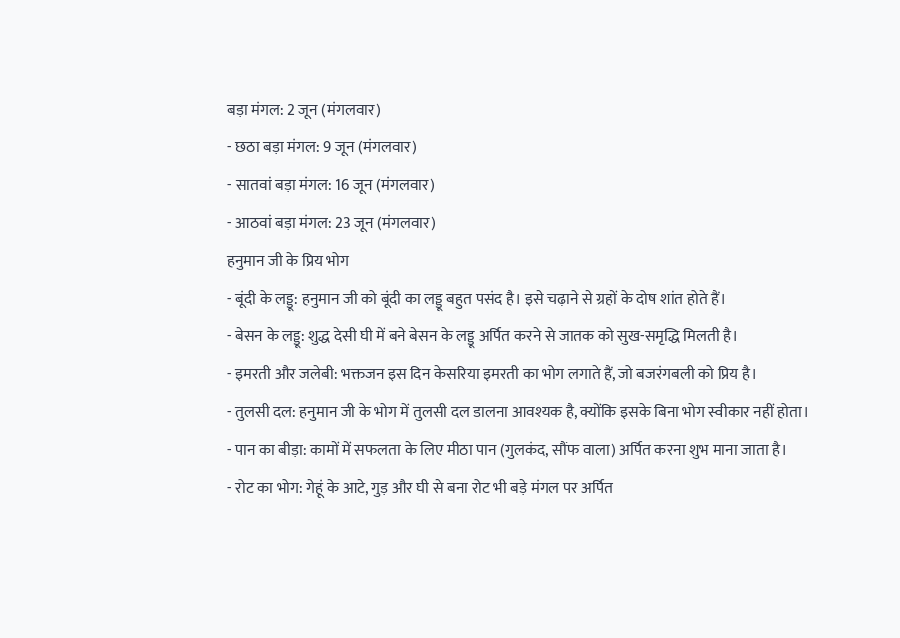बड़ा मंगल: 2 जून (मंगलवार)
- छठा बड़ा मंगल: 9 जून (मंगलवार)
- सातवां बड़ा मंगल: 16 जून (मंगलवार)
- आठवां बड़ा मंगल: 23 जून (मंगलवार)
हनुमान जी के प्रिय भोग
- बूंदी के लड्डू: हनुमान जी को बूंदी का लड्डू बहुत पसंद है। इसे चढ़ाने से ग्रहों के दोष शांत होते हैं।
- बेसन के लड्डू: शुद्ध देसी घी में बने बेसन के लड्डू अर्पित करने से जातक को सुख-समृद्धि मिलती है।
- इमरती और जलेबी: भक्तजन इस दिन केसरिया इमरती का भोग लगाते हैं, जो बजरंगबली को प्रिय है।
- तुलसी दल: हनुमान जी के भोग में तुलसी दल डालना आवश्यक है, क्योंकि इसके बिना भोग स्वीकार नहीं होता।
- पान का बीड़ा: कामों में सफलता के लिए मीठा पान (गुलकंद, सौंफ वाला) अर्पित करना शुभ माना जाता है।
- रोट का भोग: गेहूं के आटे, गुड़ और घी से बना रोट भी बड़े मंगल पर अर्पित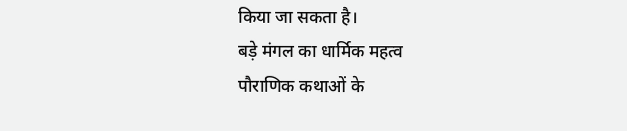किया जा सकता है।
बड़े मंगल का धार्मिक महत्व
पौराणिक कथाओं के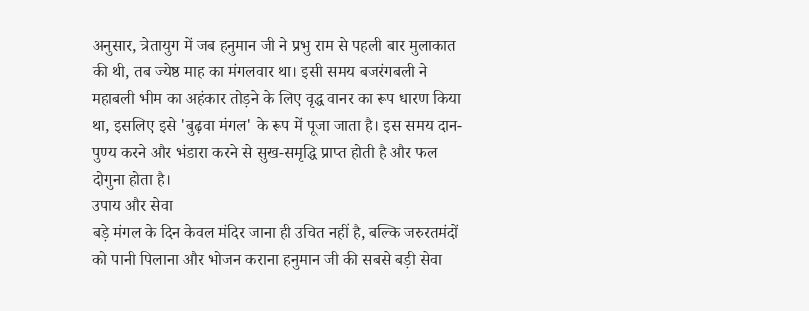अनुसार, त्रेतायुग में जब हनुमान जी ने प्रभु राम से पहली बार मुलाकात की थी, तब ज्येष्ठ माह का मंगलवार था। इसी समय बजरंगबली ने महाबली भीम का अहंकार तोड़ने के लिए वृद्ध वानर का रूप धारण किया था, इसलिए इसे 'बुढ़वा मंगल' के रूप में पूजा जाता है। इस समय दान-पुण्य करने और भंडारा करने से सुख-समृद्धि प्राप्त होती है और फल दोगुना होता है।
उपाय और सेवा
बड़े मंगल के दिन केवल मंदिर जाना ही उचित नहीं है, बल्कि जरुरतमंदों को पानी पिलाना और भोजन कराना हनुमान जी की सबसे बड़ी सेवा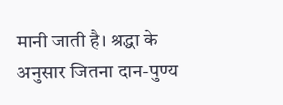मानी जाती है। श्रद्धा के अनुसार जितना दान-पुण्य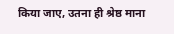किया जाए, उतना ही श्रेष्ठ माना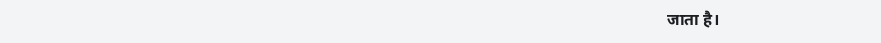जाता है।